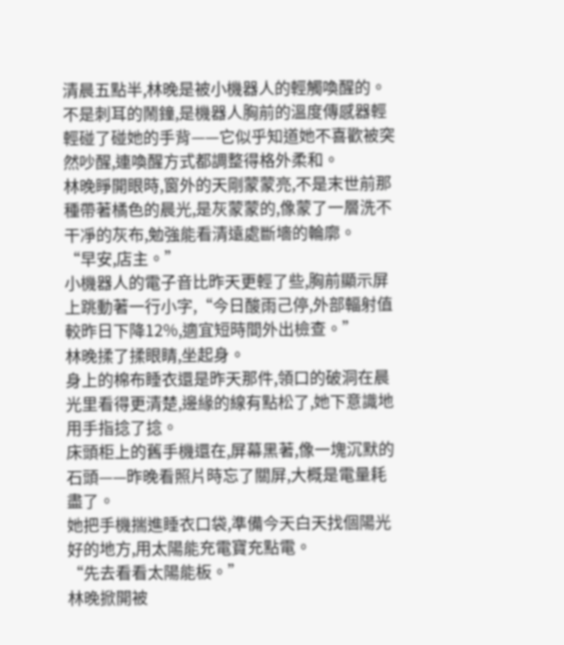清晨五點半,林晚是被小機器人的輕觸喚醒的。
不是刺耳的鬧鐘,是機器人胸前的溫度傳感器輕輕碰了碰她的手背——它似乎知道她不喜歡被突然吵醒,連喚醒方式都調整得格外柔和。
林晚睜開眼時,窗外的天剛蒙蒙亮,不是末世前那種帶著橘色的晨光,是灰蒙蒙的,像蒙了一層洗不干凈的灰布,勉強能看清遠處斷墻的輪廓。
“早安,店主。”
小機器人的電子音比昨天更輕了些,胸前顯示屏上跳動著一行小字,“今日酸雨己停,外部輻射值較昨日下降12%,適宜短時間外出檢查。”
林晚揉了揉眼睛,坐起身。
身上的棉布睡衣還是昨天那件,領口的破洞在晨光里看得更清楚,邊緣的線有點松了,她下意識地用手指捻了捻。
床頭柜上的舊手機還在,屏幕黑著,像一塊沉默的石頭——昨晚看照片時忘了關屏,大概是電量耗盡了。
她把手機揣進睡衣口袋,準備今天白天找個陽光好的地方,用太陽能充電寶充點電。
“先去看看太陽能板。”
林晚掀開被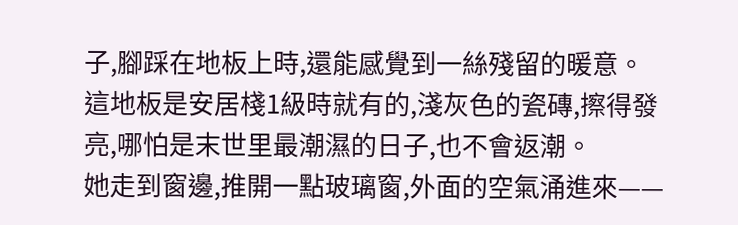子,腳踩在地板上時,還能感覺到一絲殘留的暖意。
這地板是安居棧1級時就有的,淺灰色的瓷磚,擦得發亮,哪怕是末世里最潮濕的日子,也不會返潮。
她走到窗邊,推開一點玻璃窗,外面的空氣涌進來——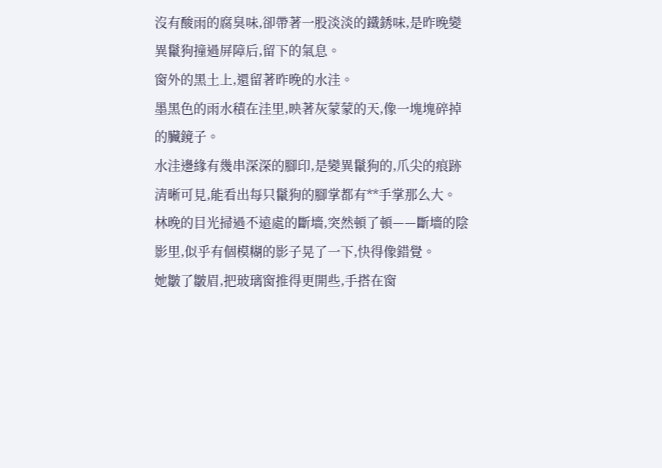沒有酸雨的腐臭味,卻帶著一股淡淡的鐵銹味,是昨晚變異鬣狗撞過屏障后,留下的氣息。
窗外的黑土上,還留著昨晚的水洼。
墨黑色的雨水積在洼里,映著灰蒙蒙的天,像一塊塊碎掉的臟鏡子。
水洼邊緣有幾串深深的腳印,是變異鬣狗的,爪尖的痕跡清晰可見,能看出每只鬣狗的腳掌都有**手掌那么大。
林晚的目光掃過不遠處的斷墻,突然頓了頓——斷墻的陰影里,似乎有個模糊的影子晃了一下,快得像錯覺。
她皺了皺眉,把玻璃窗推得更開些,手搭在窗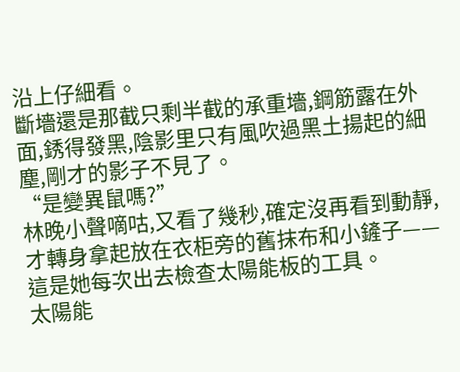沿上仔細看。
斷墻還是那截只剩半截的承重墻,鋼筋露在外面,銹得發黑,陰影里只有風吹過黑土揚起的細塵,剛才的影子不見了。
“是變異鼠嗎?”
林晚小聲嘀咕,又看了幾秒,確定沒再看到動靜,才轉身拿起放在衣柜旁的舊抹布和小鏟子——這是她每次出去檢查太陽能板的工具。
太陽能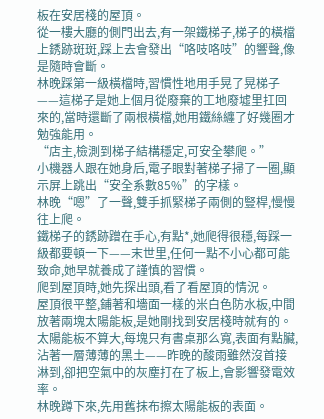板在安居棧的屋頂。
從一樓大廳的側門出去,有一架鐵梯子,梯子的橫檔上銹跡斑斑,踩上去會發出“咯吱咯吱”的響聲,像是隨時會斷。
林晚踩第一級橫檔時,習慣性地用手晃了晃梯子——這梯子是她上個月從廢棄的工地廢墟里扛回來的,當時還斷了兩根橫檔,她用鐵絲纏了好幾圈才勉強能用。
“店主,檢測到梯子結構穩定,可安全攀爬。”
小機器人跟在她身后,電子眼對著梯子掃了一圈,顯示屏上跳出“安全系數85%”的字樣。
林晚“嗯”了一聲,雙手抓緊梯子兩側的豎桿,慢慢往上爬。
鐵梯子的銹跡蹭在手心,有點*,她爬得很穩,每踩一級都要頓一下——末世里,任何一點不小心都可能致命,她早就養成了謹慎的習慣。
爬到屋頂時,她先探出頭,看了看屋頂的情況。
屋頂很平整,鋪著和墻面一樣的米白色防水板,中間放著兩塊太陽能板,是她剛找到安居棧時就有的。
太陽能板不算大,每塊只有書桌那么寬,表面有點臟,沾著一層薄薄的黑土——昨晚的酸雨雖然沒首接淋到,卻把空氣中的灰塵打在了板上,會影響發電效率。
林晚蹲下來,先用舊抹布擦太陽能板的表面。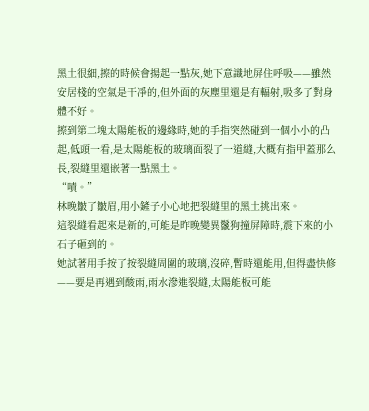黑土很細,擦的時候會揚起一點灰,她下意識地屏住呼吸——雖然安居棧的空氣是干凈的,但外面的灰塵里還是有輻射,吸多了對身體不好。
擦到第二塊太陽能板的邊緣時,她的手指突然碰到一個小小的凸起,低頭一看,是太陽能板的玻璃面裂了一道縫,大概有指甲蓋那么長,裂縫里還嵌著一點黑土。
“嘖。”
林晚皺了皺眉,用小鏟子小心地把裂縫里的黑土挑出來。
這裂縫看起來是新的,可能是昨晚變異鬣狗撞屏障時,震下來的小石子砸到的。
她試著用手按了按裂縫周圍的玻璃,沒碎,暫時還能用,但得盡快修——要是再遇到酸雨,雨水滲進裂縫,太陽能板可能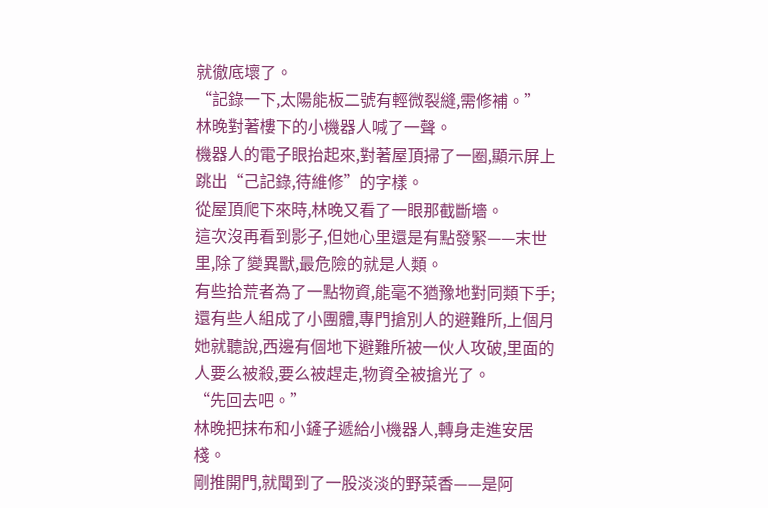就徹底壞了。
“記錄一下,太陽能板二號有輕微裂縫,需修補。”
林晚對著樓下的小機器人喊了一聲。
機器人的電子眼抬起來,對著屋頂掃了一圈,顯示屏上跳出“己記錄,待維修”的字樣。
從屋頂爬下來時,林晚又看了一眼那截斷墻。
這次沒再看到影子,但她心里還是有點發緊——末世里,除了變異獸,最危險的就是人類。
有些拾荒者為了一點物資,能毫不猶豫地對同類下手;還有些人組成了小團體,專門搶別人的避難所,上個月她就聽說,西邊有個地下避難所被一伙人攻破,里面的人要么被殺,要么被趕走,物資全被搶光了。
“先回去吧。”
林晚把抹布和小鏟子遞給小機器人,轉身走進安居棧。
剛推開門,就聞到了一股淡淡的野菜香——是阿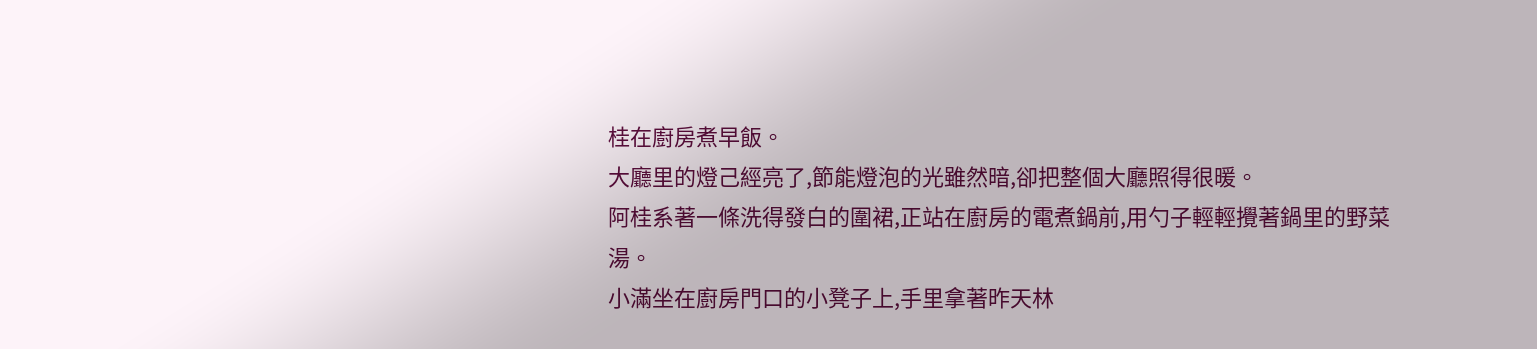桂在廚房煮早飯。
大廳里的燈己經亮了,節能燈泡的光雖然暗,卻把整個大廳照得很暖。
阿桂系著一條洗得發白的圍裙,正站在廚房的電煮鍋前,用勺子輕輕攪著鍋里的野菜湯。
小滿坐在廚房門口的小凳子上,手里拿著昨天林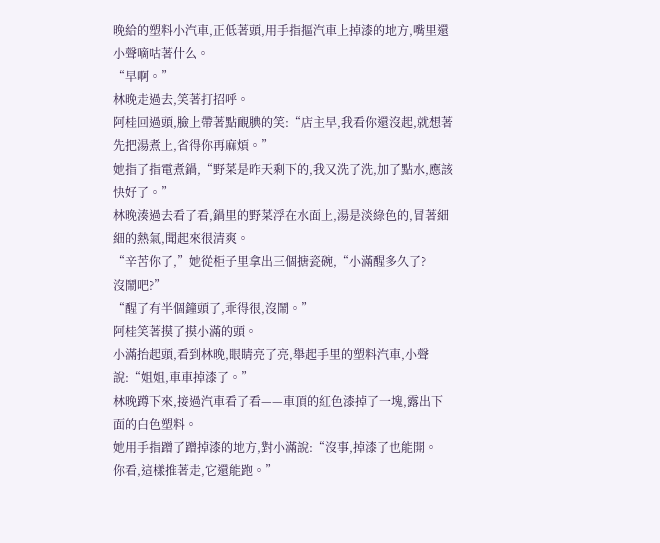晚給的塑料小汽車,正低著頭,用手指摳汽車上掉漆的地方,嘴里還小聲嘀咕著什么。
“早啊。”
林晚走過去,笑著打招呼。
阿桂回過頭,臉上帶著點靦腆的笑:“店主早,我看你還沒起,就想著先把湯煮上,省得你再麻煩。”
她指了指電煮鍋,“野菜是昨天剩下的,我又洗了洗,加了點水,應該快好了。”
林晚湊過去看了看,鍋里的野菜浮在水面上,湯是淡綠色的,冒著細細的熱氣,聞起來很清爽。
“辛苦你了,”她從柜子里拿出三個搪瓷碗,“小滿醒多久了?
沒鬧吧?”
“醒了有半個鐘頭了,乖得很,沒鬧。”
阿桂笑著摸了摸小滿的頭。
小滿抬起頭,看到林晚,眼睛亮了亮,舉起手里的塑料汽車,小聲說:“姐姐,車車掉漆了。”
林晚蹲下來,接過汽車看了看——車頂的紅色漆掉了一塊,露出下面的白色塑料。
她用手指蹭了蹭掉漆的地方,對小滿說:“沒事,掉漆了也能開。
你看,這樣推著走,它還能跑。”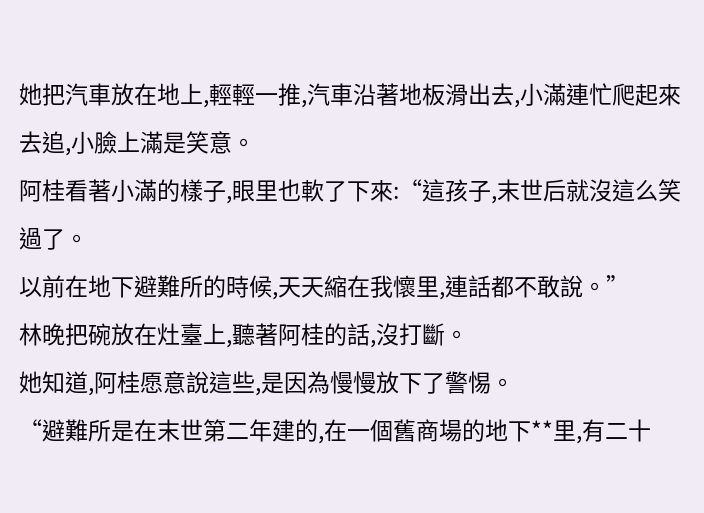她把汽車放在地上,輕輕一推,汽車沿著地板滑出去,小滿連忙爬起來去追,小臉上滿是笑意。
阿桂看著小滿的樣子,眼里也軟了下來:“這孩子,末世后就沒這么笑過了。
以前在地下避難所的時候,天天縮在我懷里,連話都不敢說。”
林晚把碗放在灶臺上,聽著阿桂的話,沒打斷。
她知道,阿桂愿意說這些,是因為慢慢放下了警惕。
“避難所是在末世第二年建的,在一個舊商場的地下**里,有二十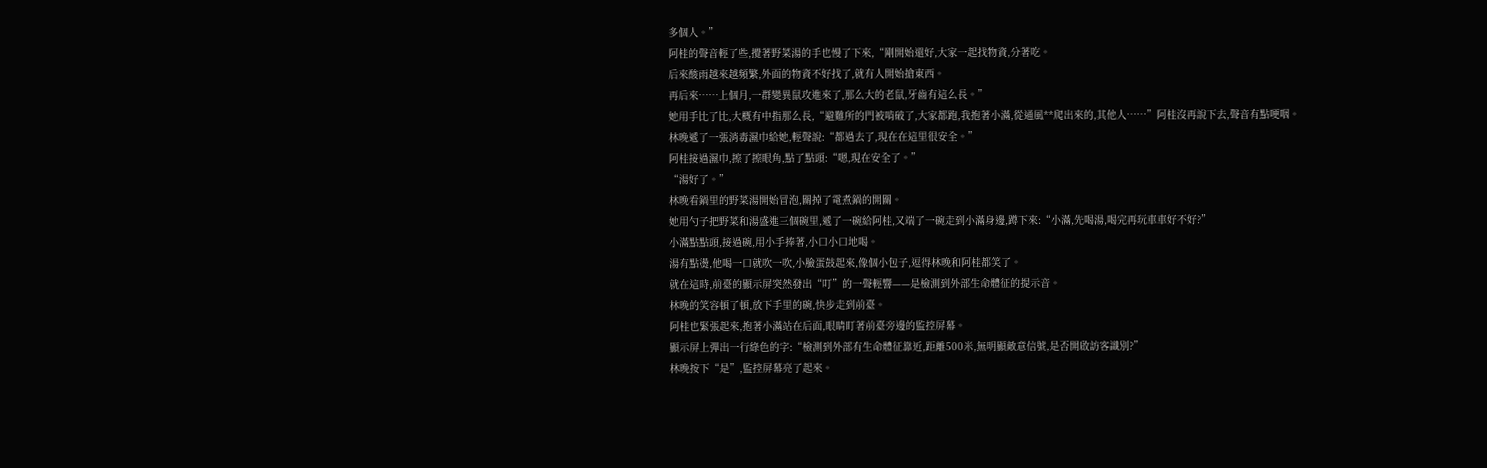多個人。”
阿桂的聲音輕了些,攪著野菜湯的手也慢了下來,“剛開始還好,大家一起找物資,分著吃。
后來酸雨越來越頻繁,外面的物資不好找了,就有人開始搶東西。
再后來……上個月,一群變異鼠攻進來了,那么大的老鼠,牙齒有這么長。”
她用手比了比,大概有中指那么長,“避難所的門被啃破了,大家都跑,我抱著小滿,從通風**爬出來的,其他人……”阿桂沒再說下去,聲音有點哽咽。
林晚遞了一張消毒濕巾給她,輕聲說:“都過去了,現在在這里很安全。”
阿桂接過濕巾,擦了擦眼角,點了點頭:“嗯,現在安全了。”
“湯好了。”
林晚看鍋里的野菜湯開始冒泡,關掉了電煮鍋的開關。
她用勺子把野菜和湯盛進三個碗里,遞了一碗給阿桂,又端了一碗走到小滿身邊,蹲下來:“小滿,先喝湯,喝完再玩車車好不好?”
小滿點點頭,接過碗,用小手捧著,小口小口地喝。
湯有點燙,他喝一口就吹一吹,小臉蛋鼓起來,像個小包子,逗得林晚和阿桂都笑了。
就在這時,前臺的顯示屏突然發出“叮”的一聲輕響——是檢測到外部生命體征的提示音。
林晚的笑容頓了頓,放下手里的碗,快步走到前臺。
阿桂也緊張起來,抱著小滿站在后面,眼睛盯著前臺旁邊的監控屏幕。
顯示屏上彈出一行綠色的字:“檢測到外部有生命體征靠近,距離500米,無明顯敵意信號,是否開啟訪客識別?”
林晚按下“是”,監控屏幕亮了起來。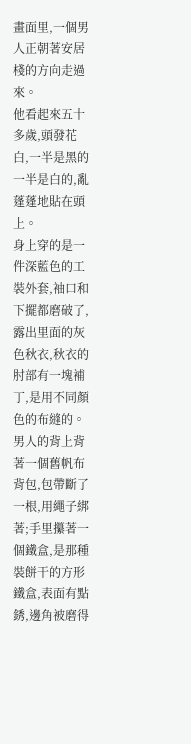畫面里,一個男人正朝著安居棧的方向走過來。
他看起來五十多歲,頭發花白,一半是黑的一半是白的,亂蓬蓬地貼在頭上。
身上穿的是一件深藍色的工裝外套,袖口和下擺都磨破了,露出里面的灰色秋衣,秋衣的肘部有一塊補丁,是用不同顏色的布縫的。
男人的背上背著一個舊帆布背包,包帶斷了一根,用繩子綁著;手里攥著一個鐵盒,是那種裝餅干的方形鐵盒,表面有點銹,邊角被磨得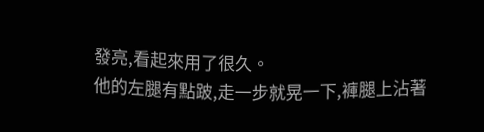發亮,看起來用了很久。
他的左腿有點跛,走一步就晃一下,褲腿上沾著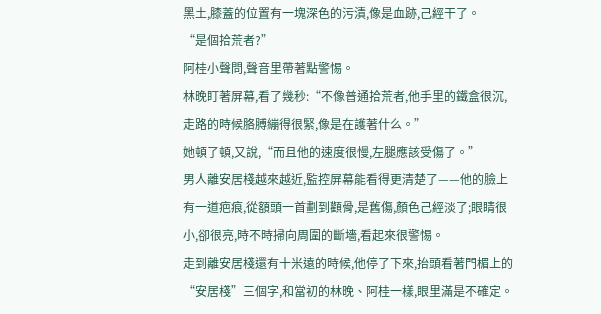黑土,膝蓋的位置有一塊深色的污漬,像是血跡,己經干了。
“是個拾荒者?”
阿桂小聲問,聲音里帶著點警惕。
林晚盯著屏幕,看了幾秒:“不像普通拾荒者,他手里的鐵盒很沉,走路的時候胳膊繃得很緊,像是在護著什么。”
她頓了頓,又說,“而且他的速度很慢,左腿應該受傷了。”
男人離安居棧越來越近,監控屏幕能看得更清楚了——他的臉上有一道疤痕,從額頭一首劃到顴骨,是舊傷,顏色己經淡了;眼睛很小,卻很亮,時不時掃向周圍的斷墻,看起來很警惕。
走到離安居棧還有十米遠的時候,他停了下來,抬頭看著門楣上的“安居棧”三個字,和當初的林晚、阿桂一樣,眼里滿是不確定。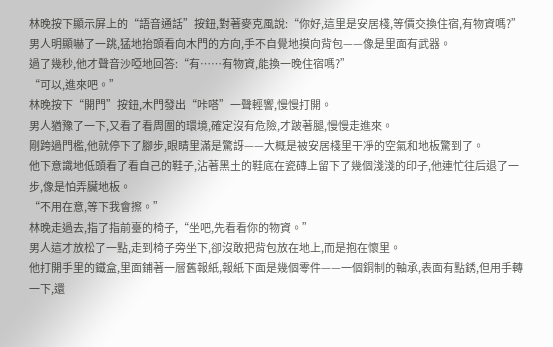林晚按下顯示屏上的“語音通話”按鈕,對著麥克風說:“你好,這里是安居棧,等價交換住宿,有物資嗎?”
男人明顯嚇了一跳,猛地抬頭看向木門的方向,手不自覺地摸向背包——像是里面有武器。
過了幾秒,他才聲音沙啞地回答:“有……有物資,能換一晚住宿嗎?”
“可以,進來吧。”
林晚按下“開門”按鈕,木門發出“咔嗒”一聲輕響,慢慢打開。
男人猶豫了一下,又看了看周圍的環境,確定沒有危險,才跛著腿,慢慢走進來。
剛跨過門檻,他就停下了腳步,眼睛里滿是驚訝——大概是被安居棧里干凈的空氣和地板驚到了。
他下意識地低頭看了看自己的鞋子,沾著黑土的鞋底在瓷磚上留下了幾個淺淺的印子,他連忙往后退了一步,像是怕弄臟地板。
“不用在意,等下我會擦。”
林晚走過去,指了指前臺的椅子,“坐吧,先看看你的物資。”
男人這才放松了一點,走到椅子旁坐下,卻沒敢把背包放在地上,而是抱在懷里。
他打開手里的鐵盒,里面鋪著一層舊報紙,報紙下面是幾個零件——一個銅制的軸承,表面有點銹,但用手轉一下,還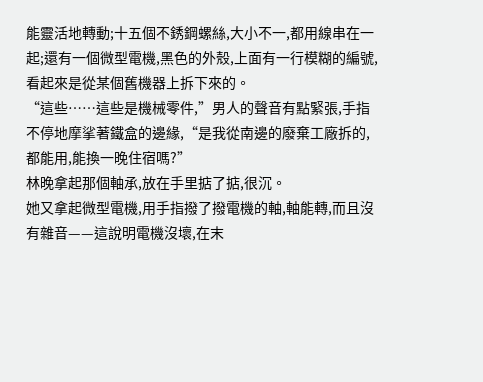能靈活地轉動;十五個不銹鋼螺絲,大小不一,都用線串在一起;還有一個微型電機,黑色的外殼,上面有一行模糊的編號,看起來是從某個舊機器上拆下來的。
“這些……這些是機械零件,”男人的聲音有點緊張,手指不停地摩挲著鐵盒的邊緣,“是我從南邊的廢棄工廠拆的,都能用,能換一晚住宿嗎?”
林晚拿起那個軸承,放在手里掂了掂,很沉。
她又拿起微型電機,用手指撥了撥電機的軸,軸能轉,而且沒有雜音——這說明電機沒壞,在末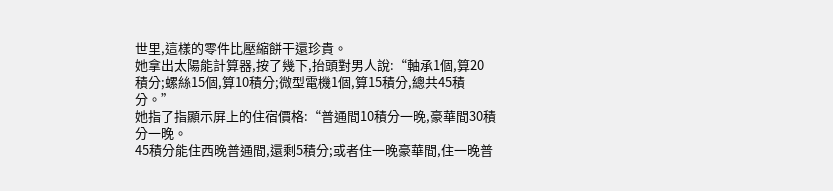世里,這樣的零件比壓縮餅干還珍貴。
她拿出太陽能計算器,按了幾下,抬頭對男人說:“軸承1個,算20積分;螺絲15個,算10積分;微型電機1個,算15積分,總共45積分。”
她指了指顯示屏上的住宿價格:“普通間10積分一晚,豪華間30積分一晚。
45積分能住西晚普通間,還剩5積分;或者住一晚豪華間,住一晚普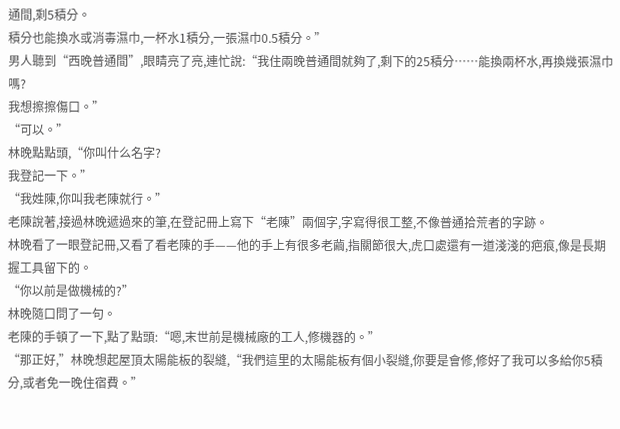通間,剩5積分。
積分也能換水或消毒濕巾,一杯水1積分,一張濕巾0.5積分。”
男人聽到“西晚普通間”,眼睛亮了亮,連忙說:“我住兩晚普通間就夠了,剩下的25積分……能換兩杯水,再換幾張濕巾嗎?
我想擦擦傷口。”
“可以。”
林晚點點頭,“你叫什么名字?
我登記一下。”
“我姓陳,你叫我老陳就行。”
老陳說著,接過林晚遞過來的筆,在登記冊上寫下“老陳”兩個字,字寫得很工整,不像普通拾荒者的字跡。
林晚看了一眼登記冊,又看了看老陳的手——他的手上有很多老繭,指關節很大,虎口處還有一道淺淺的疤痕,像是長期握工具留下的。
“你以前是做機械的?”
林晚隨口問了一句。
老陳的手頓了一下,點了點頭:“嗯,末世前是機械廠的工人,修機器的。”
“那正好,”林晚想起屋頂太陽能板的裂縫,“我們這里的太陽能板有個小裂縫,你要是會修,修好了我可以多給你5積分,或者免一晚住宿費。”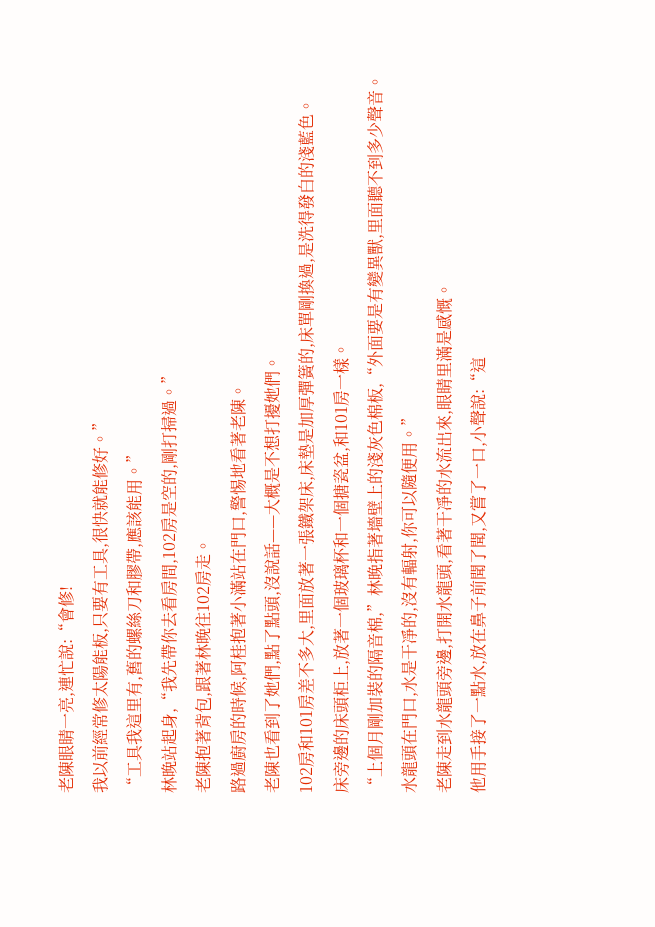老陳眼睛一亮,連忙說:“會修!
我以前經常修太陽能板,只要有工具,很快就能修好。”
“工具我這里有,舊的螺絲刀和膠帶,應該能用。”
林晚站起身,“我先帶你去看房間,102房是空的,剛打掃過。”
老陳抱著背包,跟著林晚往102房走。
路過廚房的時候,阿桂抱著小滿站在門口,警惕地看著老陳。
老陳也看到了她們,點了點頭,沒說話——大概是不想打擾她們。
102房和101房差不多大,里面放著一張鐵架床,床墊是加厚彈簧的,床單剛換過,是洗得發白的淺藍色。
床旁邊的床頭柜上,放著一個玻璃杯和一個搪瓷盆,和101房一樣。
“上個月剛加裝的隔音棉,”林晚指著墻壁上的淺灰色棉板,“外面要是有變異獸,里面聽不到多少聲音。
水龍頭在門口,水是干凈的,沒有輻射,你可以隨便用。”
老陳走到水龍頭旁邊,打開水龍頭,看著干凈的水流出來,眼睛里滿是感慨。
他用手接了一點水,放在鼻子前聞了聞,又嘗了一口,小聲說:“這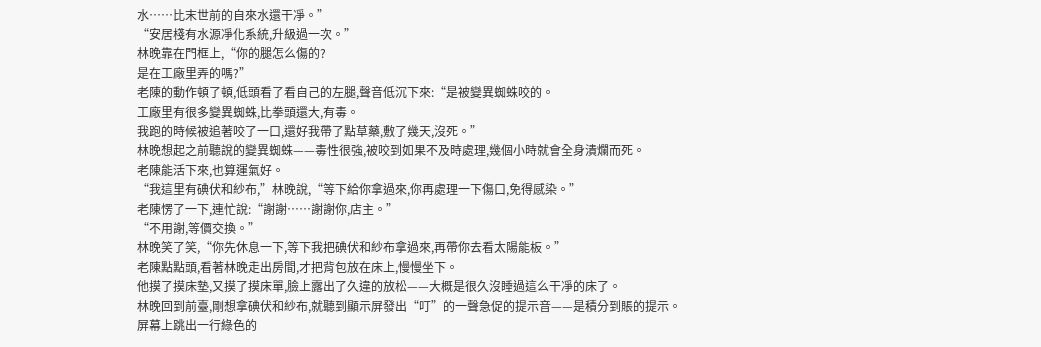水……比末世前的自來水還干凈。”
“安居棧有水源凈化系統,升級過一次。”
林晚靠在門框上,“你的腿怎么傷的?
是在工廠里弄的嗎?”
老陳的動作頓了頓,低頭看了看自己的左腿,聲音低沉下來:“是被變異蜘蛛咬的。
工廠里有很多變異蜘蛛,比拳頭還大,有毒。
我跑的時候被追著咬了一口,還好我帶了點草藥,敷了幾天,沒死。”
林晚想起之前聽說的變異蜘蛛——毒性很強,被咬到如果不及時處理,幾個小時就會全身潰爛而死。
老陳能活下來,也算運氣好。
“我這里有碘伏和紗布,”林晚說,“等下給你拿過來,你再處理一下傷口,免得感染。”
老陳愣了一下,連忙說:“謝謝……謝謝你,店主。”
“不用謝,等價交換。”
林晚笑了笑,“你先休息一下,等下我把碘伏和紗布拿過來,再帶你去看太陽能板。”
老陳點點頭,看著林晚走出房間,才把背包放在床上,慢慢坐下。
他摸了摸床墊,又摸了摸床單,臉上露出了久違的放松——大概是很久沒睡過這么干凈的床了。
林晚回到前臺,剛想拿碘伏和紗布,就聽到顯示屏發出“叮”的一聲急促的提示音——是積分到賬的提示。
屏幕上跳出一行綠色的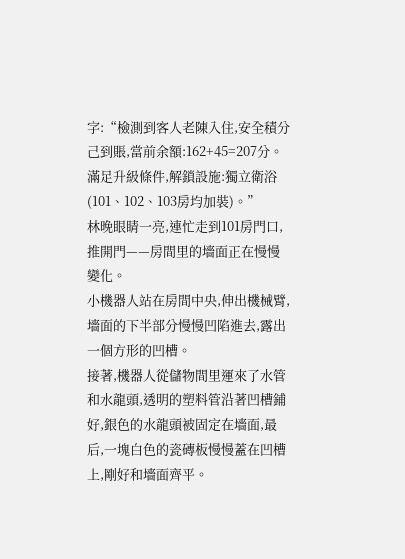字:“檢測到客人老陳入住,安全積分己到賬,當前余額:162+45=207分。
滿足升級條件,解鎖設施:獨立衛浴(101、102、103房均加裝)。”
林晚眼睛一亮,連忙走到101房門口,推開門——房間里的墻面正在慢慢變化。
小機器人站在房間中央,伸出機械臂,墻面的下半部分慢慢凹陷進去,露出一個方形的凹槽。
接著,機器人從儲物間里運來了水管和水龍頭,透明的塑料管沿著凹槽鋪好,銀色的水龍頭被固定在墻面,最后,一塊白色的瓷磚板慢慢蓋在凹槽上,剛好和墻面齊平。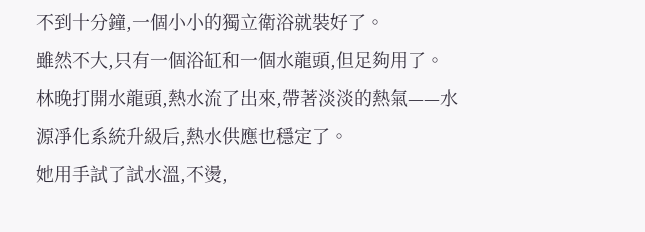不到十分鐘,一個小小的獨立衛浴就裝好了。
雖然不大,只有一個浴缸和一個水龍頭,但足夠用了。
林晚打開水龍頭,熱水流了出來,帶著淡淡的熱氣——水源凈化系統升級后,熱水供應也穩定了。
她用手試了試水溫,不燙,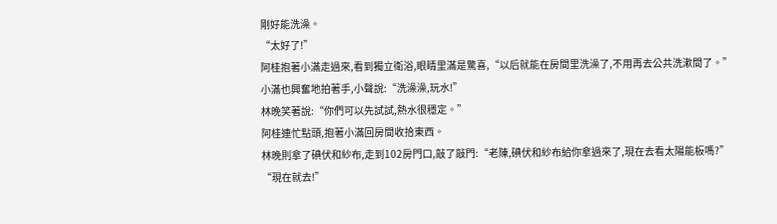剛好能洗澡。
“太好了!”
阿桂抱著小滿走過來,看到獨立衛浴,眼睛里滿是驚喜,“以后就能在房間里洗澡了,不用再去公共洗漱間了。”
小滿也興奮地拍著手,小聲說:“洗澡澡,玩水!”
林晚笑著說:“你們可以先試試,熱水很穩定。”
阿桂連忙點頭,抱著小滿回房間收拾東西。
林晚則拿了碘伏和紗布,走到102房門口,敲了敲門:“老陳,碘伏和紗布給你拿過來了,現在去看太陽能板嗎?”
“現在就去!”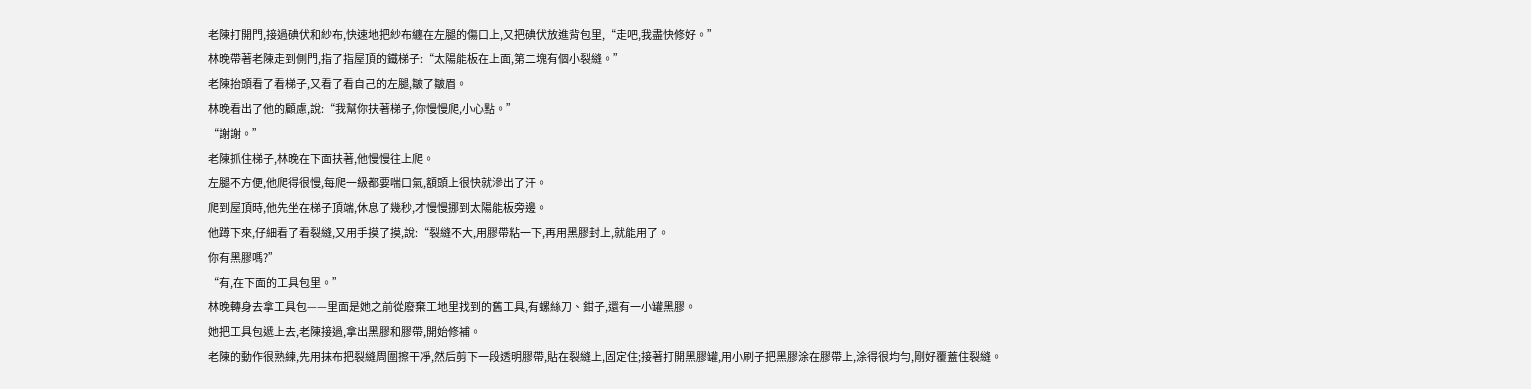老陳打開門,接過碘伏和紗布,快速地把紗布纏在左腿的傷口上,又把碘伏放進背包里,“走吧,我盡快修好。”
林晚帶著老陳走到側門,指了指屋頂的鐵梯子:“太陽能板在上面,第二塊有個小裂縫。”
老陳抬頭看了看梯子,又看了看自己的左腿,皺了皺眉。
林晚看出了他的顧慮,說:“我幫你扶著梯子,你慢慢爬,小心點。”
“謝謝。”
老陳抓住梯子,林晚在下面扶著,他慢慢往上爬。
左腿不方便,他爬得很慢,每爬一級都要喘口氣,額頭上很快就滲出了汗。
爬到屋頂時,他先坐在梯子頂端,休息了幾秒,才慢慢挪到太陽能板旁邊。
他蹲下來,仔細看了看裂縫,又用手摸了摸,說:“裂縫不大,用膠帶粘一下,再用黑膠封上,就能用了。
你有黑膠嗎?”
“有,在下面的工具包里。”
林晚轉身去拿工具包——里面是她之前從廢棄工地里找到的舊工具,有螺絲刀、鉗子,還有一小罐黑膠。
她把工具包遞上去,老陳接過,拿出黑膠和膠帶,開始修補。
老陳的動作很熟練,先用抹布把裂縫周圍擦干凈,然后剪下一段透明膠帶,貼在裂縫上,固定住;接著打開黑膠罐,用小刷子把黑膠涂在膠帶上,涂得很均勻,剛好覆蓋住裂縫。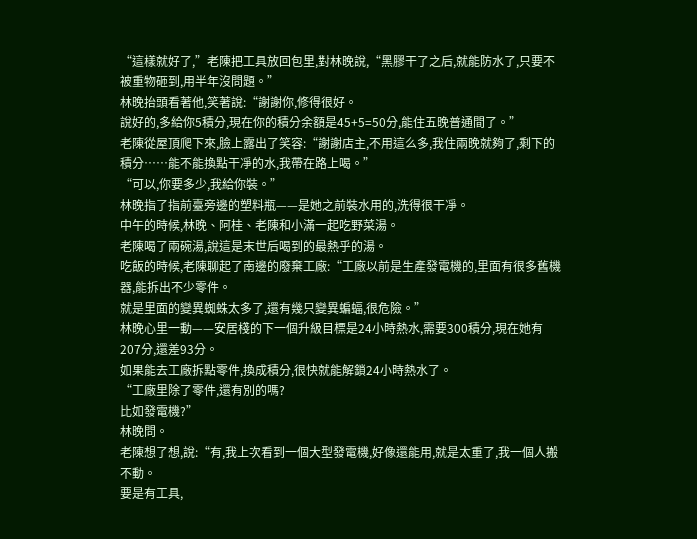“這樣就好了,”老陳把工具放回包里,對林晚說,“黑膠干了之后,就能防水了,只要不被重物砸到,用半年沒問題。”
林晚抬頭看著他,笑著說:“謝謝你,修得很好。
說好的,多給你5積分,現在你的積分余額是45+5=50分,能住五晚普通間了。”
老陳從屋頂爬下來,臉上露出了笑容:“謝謝店主,不用這么多,我住兩晚就夠了,剩下的積分……能不能換點干凈的水,我帶在路上喝。”
“可以,你要多少,我給你裝。”
林晚指了指前臺旁邊的塑料瓶——是她之前裝水用的,洗得很干凈。
中午的時候,林晚、阿桂、老陳和小滿一起吃野菜湯。
老陳喝了兩碗湯,說這是末世后喝到的最熱乎的湯。
吃飯的時候,老陳聊起了南邊的廢棄工廠:“工廠以前是生產發電機的,里面有很多舊機器,能拆出不少零件。
就是里面的變異蜘蛛太多了,還有幾只變異蝙蝠,很危險。”
林晚心里一動——安居棧的下一個升級目標是24小時熱水,需要300積分,現在她有207分,還差93分。
如果能去工廠拆點零件,換成積分,很快就能解鎖24小時熱水了。
“工廠里除了零件,還有別的嗎?
比如發電機?”
林晚問。
老陳想了想,說:“有,我上次看到一個大型發電機,好像還能用,就是太重了,我一個人搬不動。
要是有工具,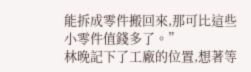能拆成零件搬回來,那可比這些小零件值錢多了。”
林晚記下了工廠的位置,想著等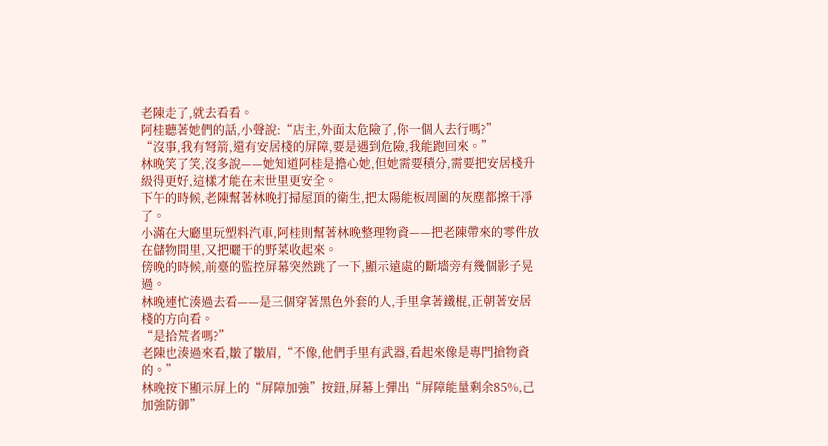老陳走了,就去看看。
阿桂聽著她們的話,小聲說:“店主,外面太危險了,你一個人去行嗎?”
“沒事,我有弩箭,還有安居棧的屏障,要是遇到危險,我能跑回來。”
林晚笑了笑,沒多說——她知道阿桂是擔心她,但她需要積分,需要把安居棧升級得更好,這樣才能在末世里更安全。
下午的時候,老陳幫著林晚打掃屋頂的衛生,把太陽能板周圍的灰塵都擦干凈了。
小滿在大廳里玩塑料汽車,阿桂則幫著林晚整理物資——把老陳帶來的零件放在儲物間里,又把曬干的野菜收起來。
傍晚的時候,前臺的監控屏幕突然跳了一下,顯示遠處的斷墻旁有幾個影子晃過。
林晚連忙湊過去看——是三個穿著黑色外套的人,手里拿著鐵棍,正朝著安居棧的方向看。
“是拾荒者嗎?”
老陳也湊過來看,皺了皺眉,“不像,他們手里有武器,看起來像是專門搶物資的。”
林晚按下顯示屏上的“屏障加強”按鈕,屏幕上彈出“屏障能量剩余85%,己加強防御”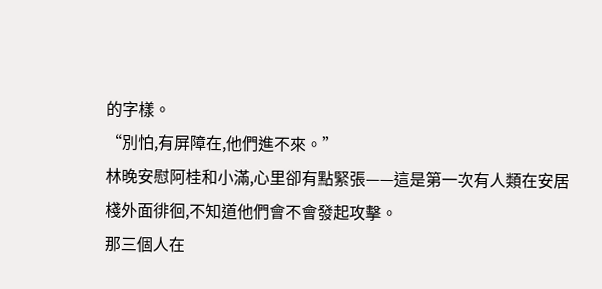的字樣。
“別怕,有屏障在,他們進不來。”
林晚安慰阿桂和小滿,心里卻有點緊張——這是第一次有人類在安居棧外面徘徊,不知道他們會不會發起攻擊。
那三個人在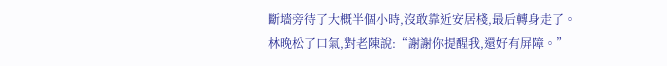斷墻旁待了大概半個小時,沒敢靠近安居棧,最后轉身走了。
林晚松了口氣,對老陳說:“謝謝你提醒我,還好有屏障。”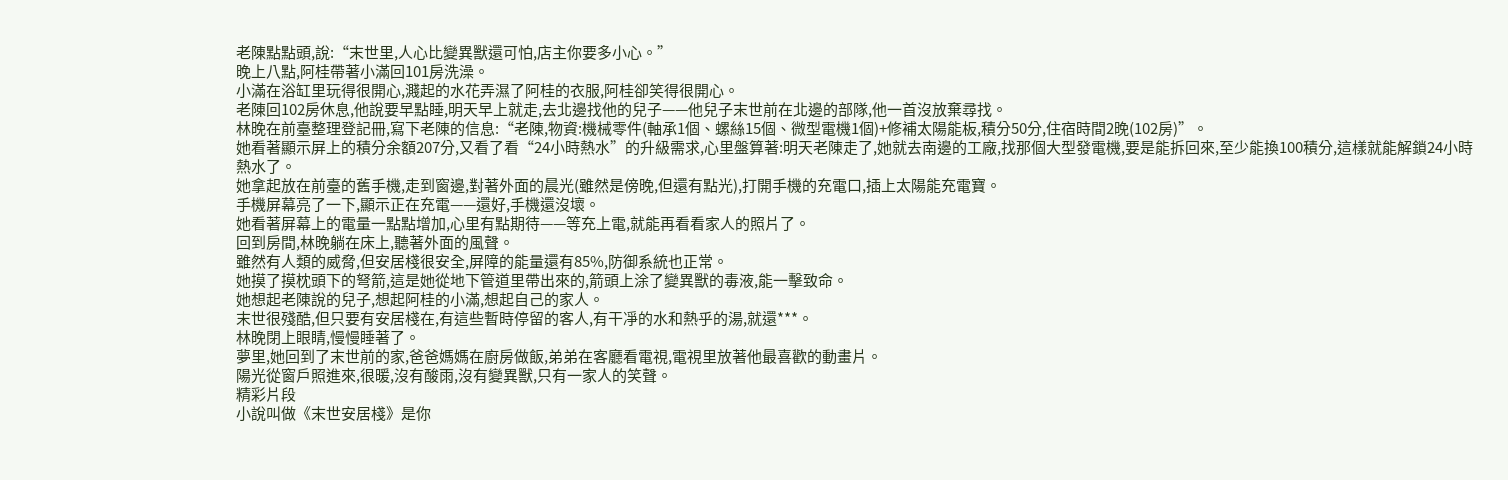老陳點點頭,說:“末世里,人心比變異獸還可怕,店主你要多小心。”
晚上八點,阿桂帶著小滿回101房洗澡。
小滿在浴缸里玩得很開心,濺起的水花弄濕了阿桂的衣服,阿桂卻笑得很開心。
老陳回102房休息,他說要早點睡,明天早上就走,去北邊找他的兒子——他兒子末世前在北邊的部隊,他一首沒放棄尋找。
林晚在前臺整理登記冊,寫下老陳的信息:“老陳,物資:機械零件(軸承1個、螺絲15個、微型電機1個)+修補太陽能板,積分50分,住宿時間2晚(102房)”。
她看著顯示屏上的積分余額207分,又看了看“24小時熱水”的升級需求,心里盤算著:明天老陳走了,她就去南邊的工廠,找那個大型發電機,要是能拆回來,至少能換100積分,這樣就能解鎖24小時熱水了。
她拿起放在前臺的舊手機,走到窗邊,對著外面的晨光(雖然是傍晚,但還有點光),打開手機的充電口,插上太陽能充電寶。
手機屏幕亮了一下,顯示正在充電——還好,手機還沒壞。
她看著屏幕上的電量一點點增加,心里有點期待——等充上電,就能再看看家人的照片了。
回到房間,林晚躺在床上,聽著外面的風聲。
雖然有人類的威脅,但安居棧很安全,屏障的能量還有85%,防御系統也正常。
她摸了摸枕頭下的弩箭,這是她從地下管道里帶出來的,箭頭上涂了變異獸的毒液,能一擊致命。
她想起老陳說的兒子,想起阿桂的小滿,想起自己的家人。
末世很殘酷,但只要有安居棧在,有這些暫時停留的客人,有干凈的水和熱乎的湯,就還***。
林晚閉上眼睛,慢慢睡著了。
夢里,她回到了末世前的家,爸爸媽媽在廚房做飯,弟弟在客廳看電視,電視里放著他最喜歡的動畫片。
陽光從窗戶照進來,很暖,沒有酸雨,沒有變異獸,只有一家人的笑聲。
精彩片段
小說叫做《末世安居棧》是你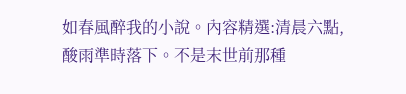如春風醉我的小說。內容精選:清晨六點,酸雨準時落下。不是末世前那種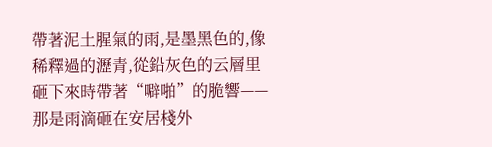帶著泥土腥氣的雨,是墨黑色的,像稀釋過的瀝青,從鉛灰色的云層里砸下來時帶著“噼啪”的脆響——那是雨滴砸在安居棧外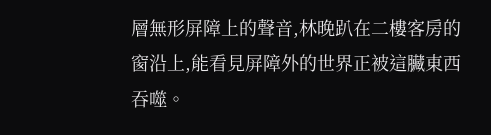層無形屏障上的聲音,林晚趴在二樓客房的窗沿上,能看見屏障外的世界正被這臟東西吞噬。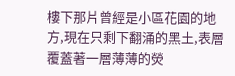樓下那片曾經是小區花園的地方,現在只剩下翻涌的黑土,表層覆蓋著一層薄薄的熒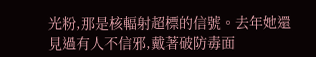光粉,那是核輻射超標的信號。去年她還見過有人不信邪,戴著破防毒面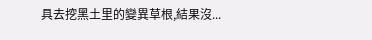具去挖黑土里的變異草根,結果沒...